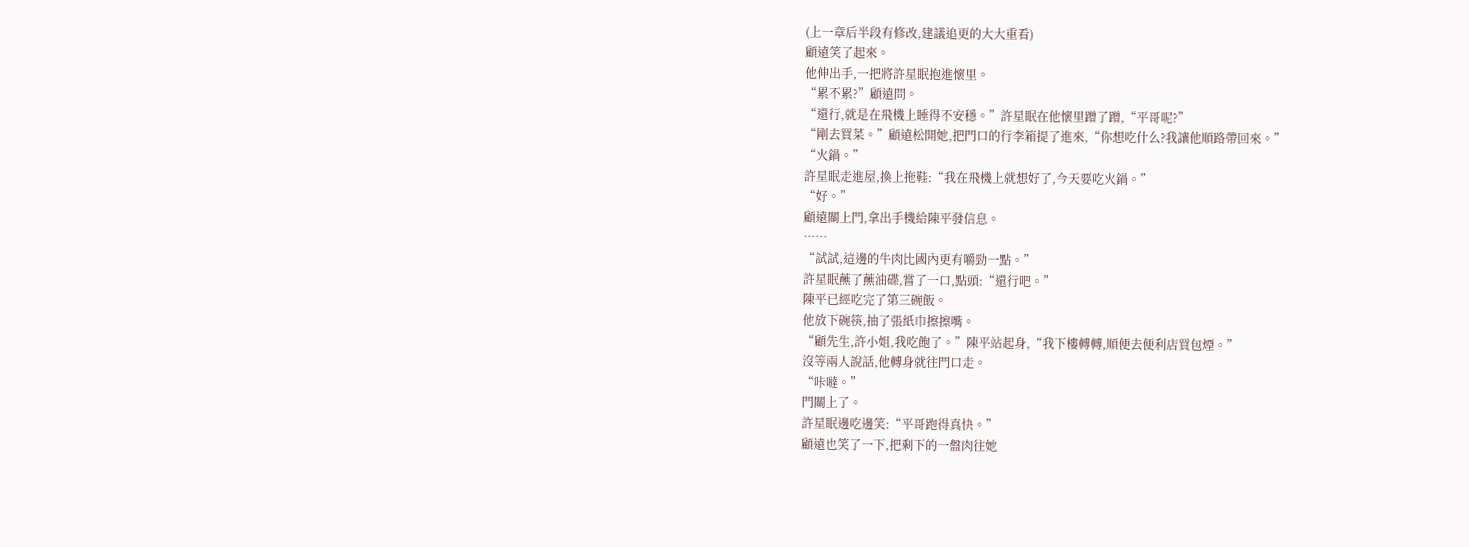(上一章后半段有修改,建議追更的大大重看)
顧遠笑了起來。
他伸出手,一把將許星眠抱進懷里。
“累不累?”顧遠問。
“還行,就是在飛機上睡得不安穩。”許星眠在他懷里蹭了蹭,“平哥呢?”
“剛去買菜。”顧遠松開她,把門口的行李箱提了進來,“你想吃什么?我讓他順路帶回來。”
“火鍋。”
許星眠走進屋,換上拖鞋:“我在飛機上就想好了,今天要吃火鍋。”
“好。”
顧遠關上門,拿出手機給陳平發信息。
……
“試試,這邊的牛肉比國內更有嚼勁一點。”
許星眠蘸了蘸油碟,嘗了一口,點頭:“還行吧。”
陳平已經吃完了第三碗飯。
他放下碗筷,抽了張紙巾擦擦嘴。
“顧先生,許小姐,我吃飽了。”陳平站起身,“我下樓轉轉,順便去便利店買包煙。”
沒等兩人說話,他轉身就往門口走。
“咔噠。”
門關上了。
許星眠邊吃邊笑:“平哥跑得真快。”
顧遠也笑了一下,把剩下的一盤肉往她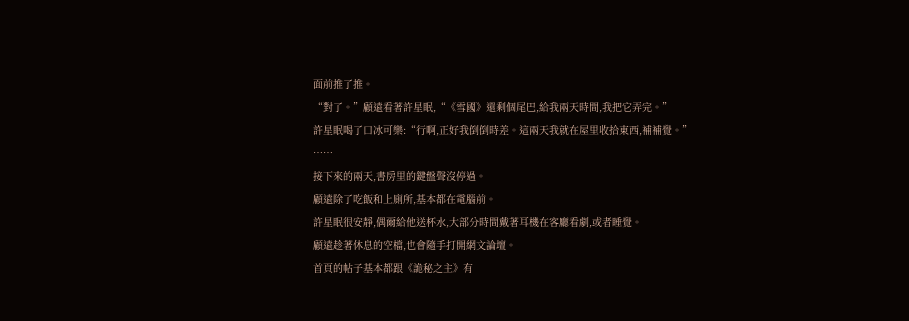面前推了推。
“對了。”顧遠看著許星眠,“《雪國》還剩個尾巴,給我兩天時間,我把它弄完。”
許星眠喝了口冰可樂:“行啊,正好我倒倒時差。這兩天我就在屋里收拾東西,補補覺。”
……
接下來的兩天,書房里的鍵盤聲沒停過。
顧遠除了吃飯和上廁所,基本都在電腦前。
許星眠很安靜,偶爾給他送杯水,大部分時間戴著耳機在客廳看劇,或者睡覺。
顧遠趁著休息的空檔,也會隨手打開網文論壇。
首頁的帖子基本都跟《詭秘之主》有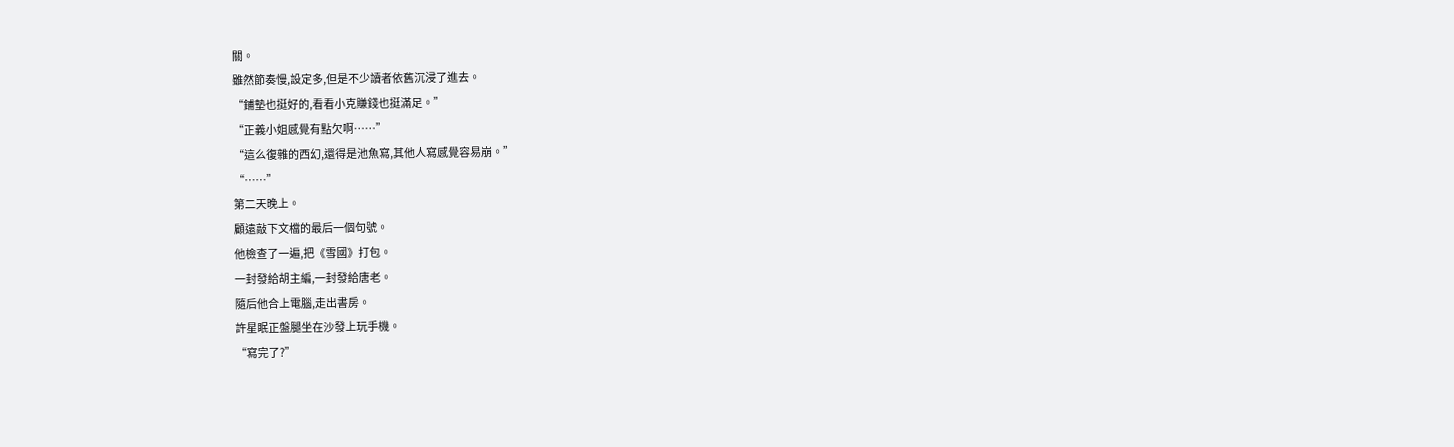關。
雖然節奏慢,設定多,但是不少讀者依舊沉浸了進去。
“鋪墊也挺好的,看看小克賺錢也挺滿足。”
“正義小姐感覺有點欠啊……”
“這么復雜的西幻,還得是池魚寫,其他人寫感覺容易崩。”
“……”
第二天晚上。
顧遠敲下文檔的最后一個句號。
他檢查了一遍,把《雪國》打包。
一封發給胡主編,一封發給唐老。
隨后他合上電腦,走出書房。
許星眠正盤腿坐在沙發上玩手機。
“寫完了?”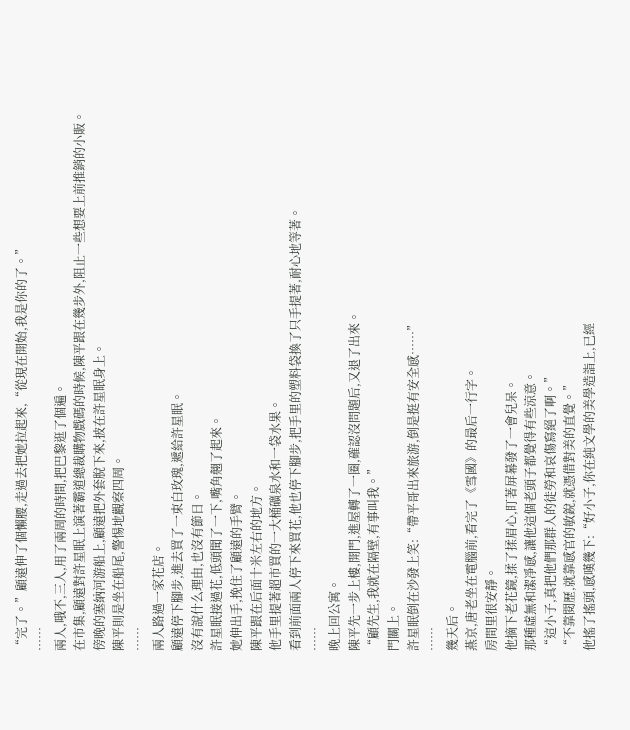“完了。”顧遠伸了個懶腰,走過去把她拉起來,“從現在開始,我是你的了。”
……
兩人,哦不,三人,用了兩周的時間,把巴黎逛了個遍。
在市集,顧遠對許星眠上演著霸道總裁購物戲碼的時候,陳平跟在幾步外,阻止一些想要上前推銷的小販。
傍晚的塞納河游船上,顧遠把外套脫下來,披在許星眠身上。
陳平則是坐在船尾,警惕地觀察四周。
……
兩人路過一家花店。
顧遠停下腳步,進去買了一束白玫瑰,遞給許星眠。
沒有說什么理由,也沒有節日。
許星眠接過花,低頭聞了一下,嘴角翹了起來。
她伸出手,挽住了顧遠的手臂。
陳平跟在后面十米左右的地方。
他手里提著超市買的一大桶礦泉水和一袋水果。
看到前面兩人停下來買花,他也停下腳步,把手里的塑料袋換了只手提著,耐心地等著。
……
晚上回公寓。
陳平先一步上樓,開門,進屋轉了一圈,確認沒問題后,又退了出來。
“顧先生,我就在隔壁,有事叫我。”
門關上。
許星眠倒在沙發上笑:“帶平哥出來旅游,倒是挺有安全感……”
……
幾天后。
燕京,唐老坐在電腦前,看完了《雪國》的最后一行字。
房間里很安靜。
他摘下老花鏡,揉了揉眉心,盯著屏幕發了一會兒呆。
那種虛無和潔凈感,讓他這個老頭子都覺得有些涼意。
“這小子,真把他們那群人的徒勞和哀傷寫絕了啊。”
“不靠閱歷,就靠感官的敏銳,就憑借對美的直覺。”
他搖了搖頭,感嘆幾下:“好小子,你在純文學的美學造詣上,已經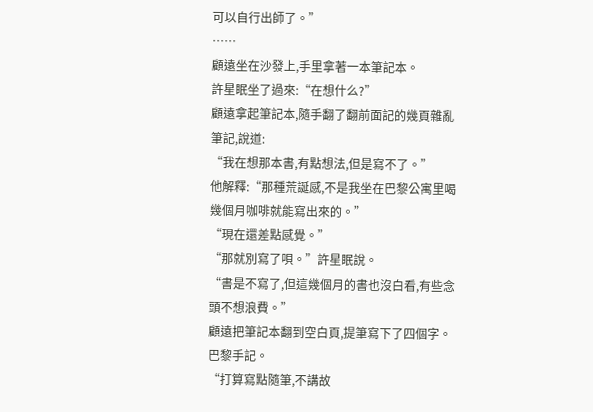可以自行出師了。”
……
顧遠坐在沙發上,手里拿著一本筆記本。
許星眠坐了過來:“在想什么?”
顧遠拿起筆記本,隨手翻了翻前面記的幾頁雜亂筆記,說道:
“我在想那本書,有點想法,但是寫不了。”
他解釋:“那種荒誕感,不是我坐在巴黎公寓里喝幾個月咖啡就能寫出來的。”
“現在還差點感覺。”
“那就別寫了唄。”許星眠說。
“書是不寫了,但這幾個月的書也沒白看,有些念頭不想浪費。”
顧遠把筆記本翻到空白頁,提筆寫下了四個字。
巴黎手記。
“打算寫點隨筆,不講故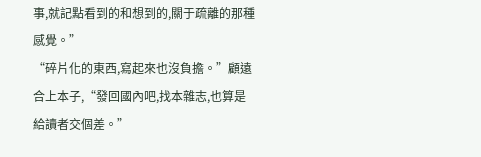事,就記點看到的和想到的,關于疏離的那種感覺。”
“碎片化的東西,寫起來也沒負擔。”顧遠合上本子,“發回國內吧,找本雜志,也算是給讀者交個差。”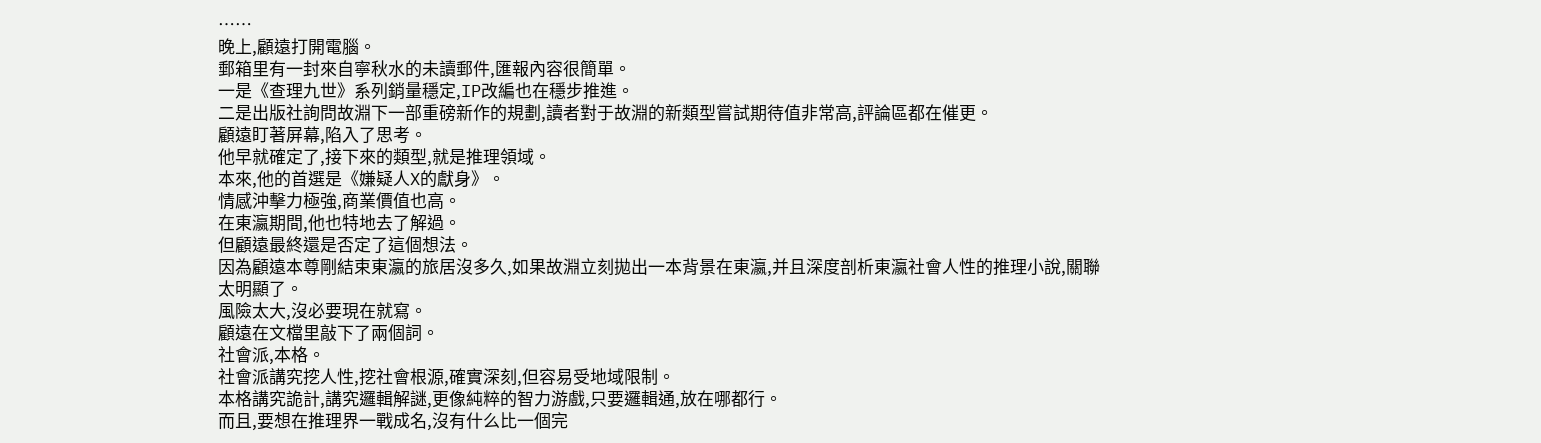……
晚上,顧遠打開電腦。
郵箱里有一封來自寧秋水的未讀郵件,匯報內容很簡單。
一是《查理九世》系列銷量穩定,IP改編也在穩步推進。
二是出版社詢問故淵下一部重磅新作的規劃,讀者對于故淵的新類型嘗試期待值非常高,評論區都在催更。
顧遠盯著屏幕,陷入了思考。
他早就確定了,接下來的類型,就是推理領域。
本來,他的首選是《嫌疑人X的獻身》。
情感沖擊力極強,商業價值也高。
在東瀛期間,他也特地去了解過。
但顧遠最終還是否定了這個想法。
因為顧遠本尊剛結束東瀛的旅居沒多久,如果故淵立刻拋出一本背景在東瀛,并且深度剖析東瀛社會人性的推理小說,關聯太明顯了。
風險太大,沒必要現在就寫。
顧遠在文檔里敲下了兩個詞。
社會派,本格。
社會派講究挖人性,挖社會根源,確實深刻,但容易受地域限制。
本格講究詭計,講究邏輯解謎,更像純粹的智力游戲,只要邏輯通,放在哪都行。
而且,要想在推理界一戰成名,沒有什么比一個完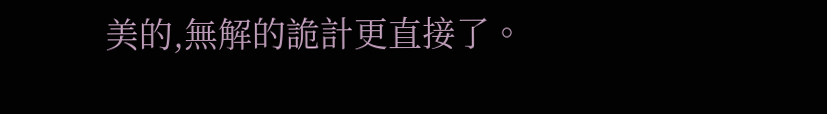美的,無解的詭計更直接了。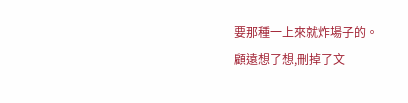要那種一上來就炸場子的。
顧遠想了想,刪掉了文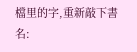檔里的字,重新敲下書名: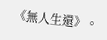《無人生還》。